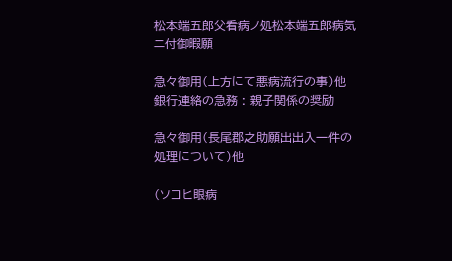松本端五郎父看病ノ処松本端五郎病気ニ付御暇願

急々御用(上方にて悪病流行の事)他
銀行連絡の急務 : 親子関係の奨励

急々御用(長尾郡之助願出出入一件の処理について)他

(ソコヒ眼病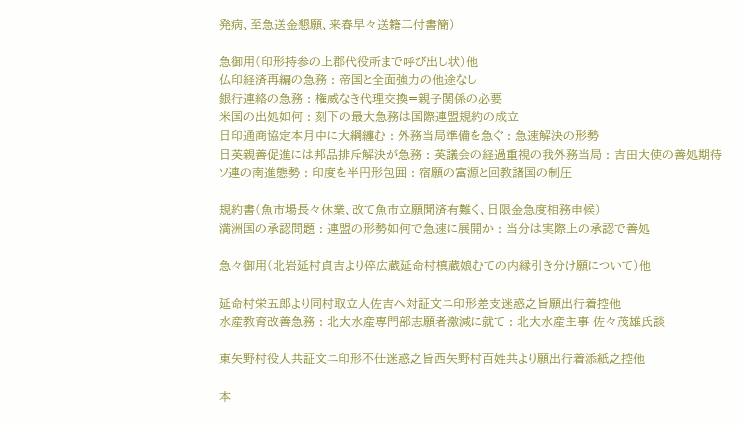発病、至急送金懇願、来春早々送籍二付書簡)

急御用(印形持参の上郡代役所まで呼び出し状)他
仏印経済再編の急務 : 帝国と全面強力の他途なし
銀行連絡の急務 : 権威なき代理交換=親子関係の必要
米国の出処如何 : 刻下の最大急務は国際連盟規約の成立
日印通商協定本月中に大綱纏む : 外務当局準備を急ぐ : 急速解決の形勢
日英親善促進には邦品排斥解決が急務 : 英議会の経過重視の我外務当局 : 吉田大使の善処期待
ソ連の南進態勢 : 印度を半円形包囲 : 宿願の富源と回教諸国の制圧

規約書(魚市場長々休業、改て魚市立願聞済有難く、日限金急度相務申候)
満洲国の承認問題 : 連盟の形勢如何で急速に展開か : 当分は実際上の承認で善処

急々御用(北岩延村貞吉より倅広蔵延命村槙蔵娘むての内縁引き分け願について)他

延命村栄五郎より同村取立人佐吉へ対証文ニ印形差支迷惑之旨願出行着控他
水産教育改善急務 : 北大水産専門部志願者激減に就て : 北大水産主事 佐々茂雄氏談

東矢野村役人共証文ニ印形不仕迷惑之旨西矢野村百姓共より願出行着添紙之控他

本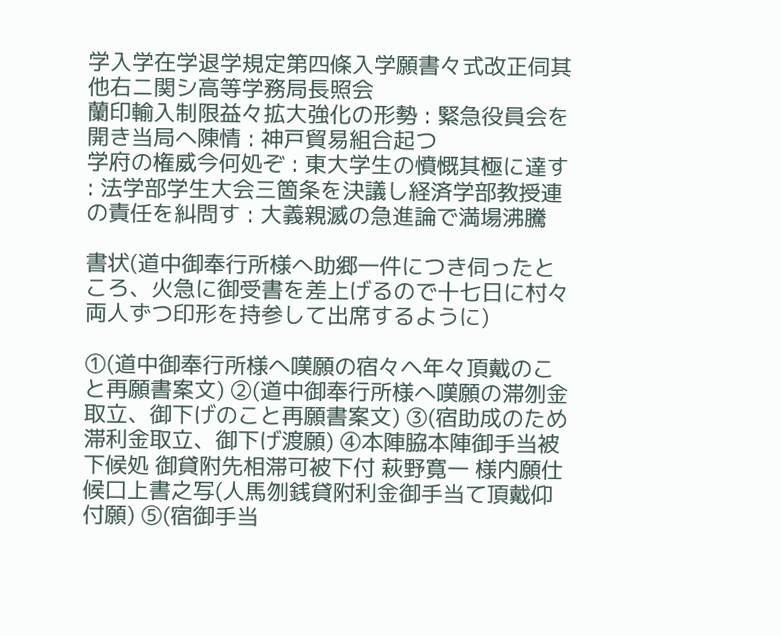学入学在学退学規定第四條入学願書々式改正伺其他右ニ関シ高等学務局長照会
蘭印輸入制限益々拡大強化の形勢 : 緊急役員会を開き当局へ陳情 : 神戸貿易組合起つ
学府の権威今何処ぞ : 東大学生の憤慨其極に達す : 法学部学生大会三箇条を決議し経済学部教授連の責任を糾問す : 大義親滅の急進論で満場沸騰

書状(道中御奉行所様へ助郷一件につき伺ったところ、火急に御受書を差上げるので十七日に村々両人ずつ印形を持参して出席するように)

①(道中御奉行所様へ嘆願の宿々ヘ年々頂戴のこと再願書案文) ②(道中御奉行所様へ嘆願の滞刎金取立、御下げのこと再願書案文) ③(宿助成のため滞利金取立、御下げ渡願) ④本陣脇本陣御手当被下候処 御貸附先相滞可被下付 萩野寛一 様内願仕候口上書之写(人馬刎銭貸附利金御手当て頂戴仰付願) ⑤(宿御手当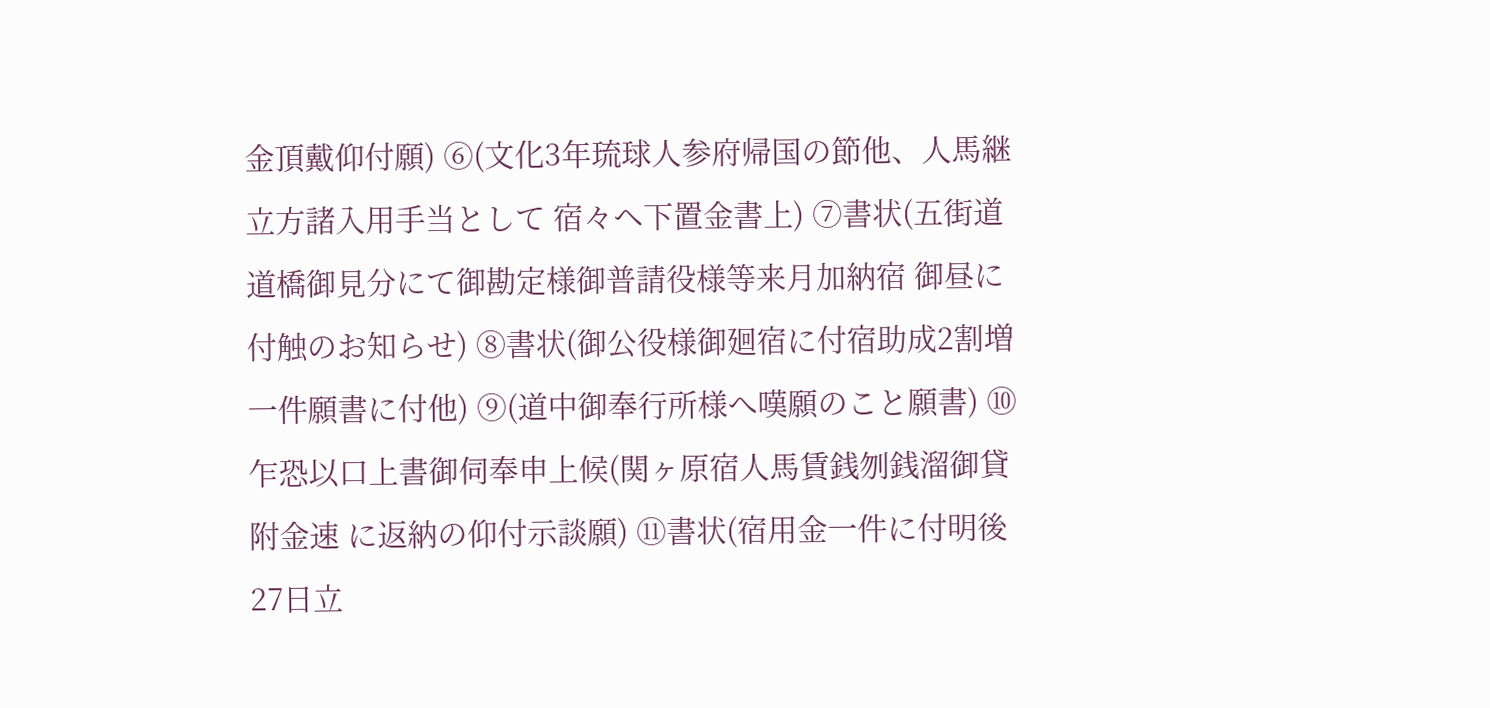金頂戴仰付願) ⑥(文化3年琉球人参府帰国の節他、人馬継立方諸入用手当として 宿々ヘ下置金書上) ⑦書状(五街道道橋御見分にて御勘定様御普請役様等来月加納宿 御昼に付触のお知らせ) ⑧書状(御公役様御廻宿に付宿助成2割増一件願書に付他) ⑨(道中御奉行所様へ嘆願のこと願書) ⑩乍恐以口上書御伺奉申上候(関ヶ原宿人馬賃銭刎銭溜御貸附金速 に返納の仰付示談願) ⑪書状(宿用金一件に付明後27日立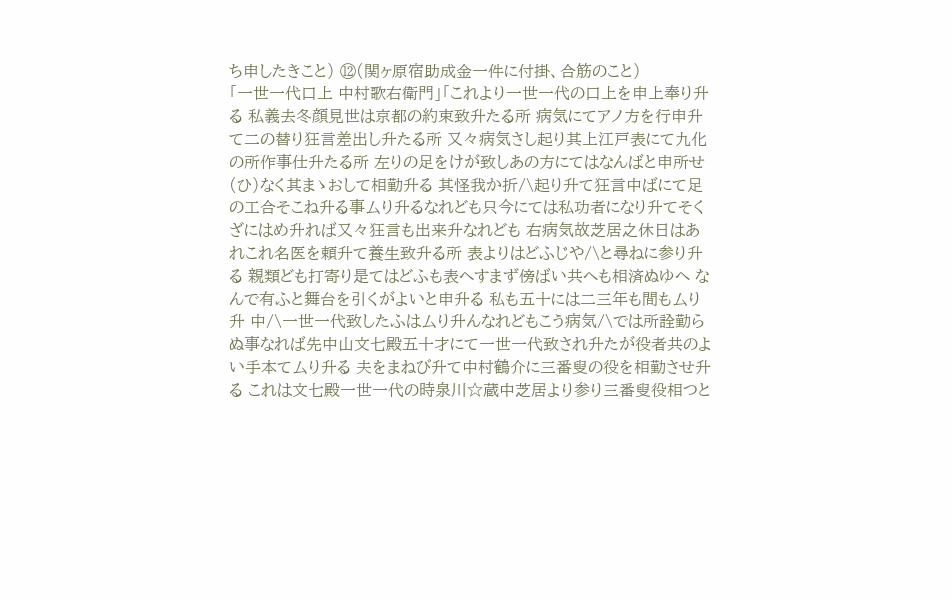ち申したきこと) ⑫(関ヶ原宿助成金一件に付掛、合筋のこと)
「一世一代口上 中村歌右衛門」「これより一世一代の口上を申上奉り升る 私義去冬顔見世は京都の約束致升たる所 病気にてアノ方を行申升て二の替り狂言差出し升たる所 又々病気さし起り其上江戸表にて九化の所作事仕升たる所 左りの足をけが致しあの方にてはなんばと申所せ(ひ)なく其まゝおして相勤升る 其怪我か折/\起り升て狂言中ばにて足の工合そこね升る事厶り升るなれども只今にては私功者になり升てそくざにはめ升れば又々狂言も出来升なれども 右病気故芝居之休日はあれこれ名医を頼升て養生致升る所 表よりはどふじや/\と尋ねに参り升る 親類ども打寄り是てはどふも表へすまず傍ばい共へも相済ぬゆへ なんで有ふと舞台を引くがよいと申升る 私も五十には二三年も間も厶り升 中/\一世一代致したふは厶り升んなれどもこう病気/\では所詮勤らぬ事なれば先中山文七殿五十才にて一世一代致され升たが役者共のよい手本て厶り升る 夫をまねび升て中村鶴介に三番叟の役を相勤させ升る これは文七殿一世一代の時泉川☆蔵中芝居より参り三番叟役相つと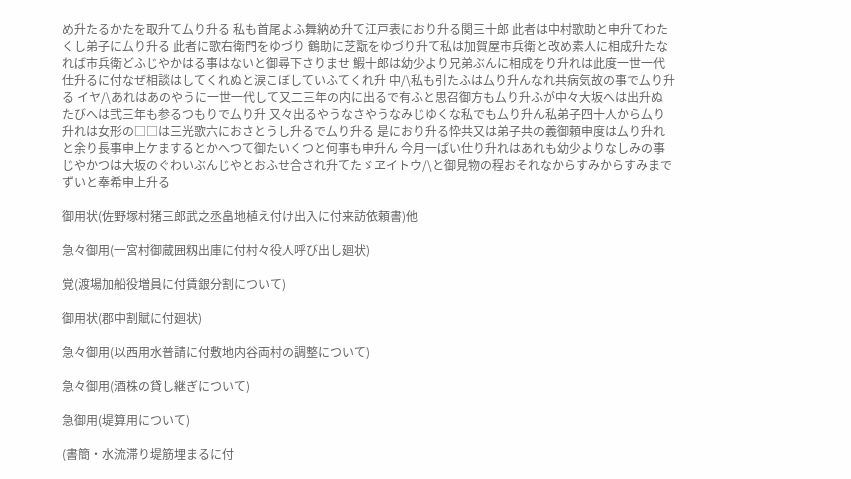め升たるかたを取升て厶り升る 私も首尾よふ舞納め升て江戸表におり升る関三十郎 此者は中村歌助と申升てわたくし弟子に厶り升る 此者に歌右衛門をゆづり 鶴助に芝翫をゆづり升て私は加賀屋市兵衛と改め素人に相成升たなれば市兵衛どふじやかはる事はないと御尋下さりませ 鰕十郎は幼少より兄弟ぶんに相成をり升れは此度一世一代仕升るに付なぜ相談はしてくれぬと涙こぼしていふてくれ升 中/\私も引たふは厶り升んなれ共病気故の事で厶り升る イヤ/\あれはあのやうに一世一代して又二三年の内に出るで有ふと思召御方も厶り升ふが中々大坂へは出升ぬ たびへは弐三年も参るつもりで厶り升 又々出るやうなさやうなみじゆくな私でも厶り升ん私弟子四十人から厶り升れは女形の□□は三光歌六におさとうし升るで厶り升る 是におり升る忰共又は弟子共の義御頼申度は厶り升れと余り長事申上ケまするとかへつて御たいくつと何事も申升ん 今月一ぱい仕り升れはあれも幼少よりなしみの事じやかつは大坂のぐわいぶんじやとおふせ合され升てたゞヱイトウ/\と御見物の程おそれなからすみからすみまでずいと奉希申上升る

御用状(佐野塚村猪三郎武之丞畠地植え付け出入に付来訪依頼書)他

急々御用(一宮村御蔵囲籾出庫に付村々役人呼び出し廻状)

覚(渡場加船役増員に付賃銀分割について)

御用状(郡中割賦に付廻状)

急々御用(以西用水普請に付敷地内谷両村の調整について)

急々御用(酒株の貸し継ぎについて)

急御用(堤算用について)

(書簡・水流滞り堤筋埋まるに付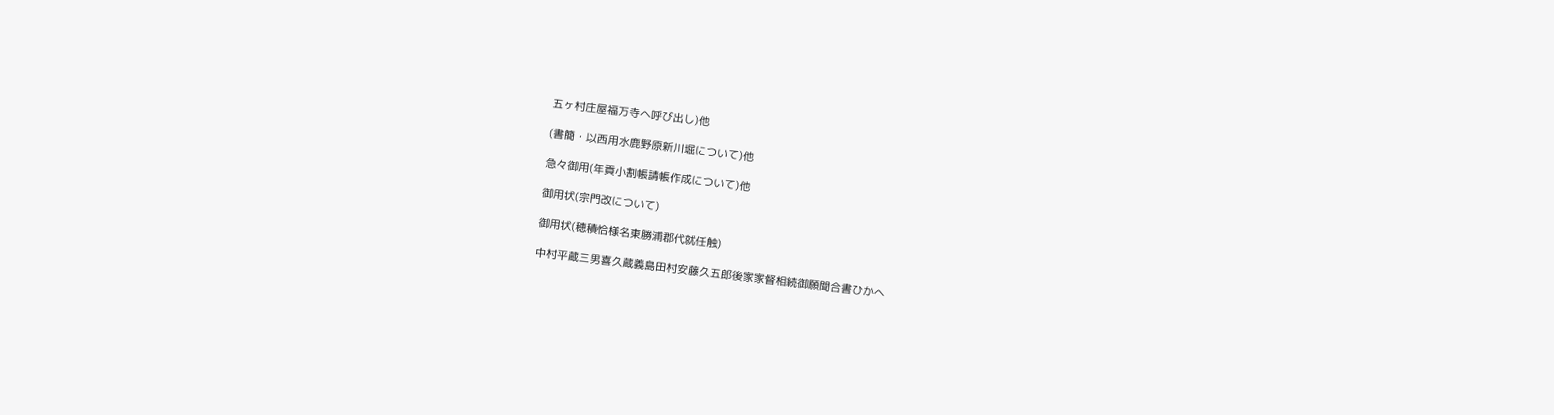五ヶ村庄屋福万寺へ呼び出し)他

(書簡・以西用水鹿野原新川堀について)他

急々御用(年貢小割帳請帳作成について)他

御用状(宗門改について)

御用状(穂積恰様名東勝浦郡代就任触)

中村平蔵三男喜久蔵義島田村安藤久五郎後家家督相続御願聞合書ひかへ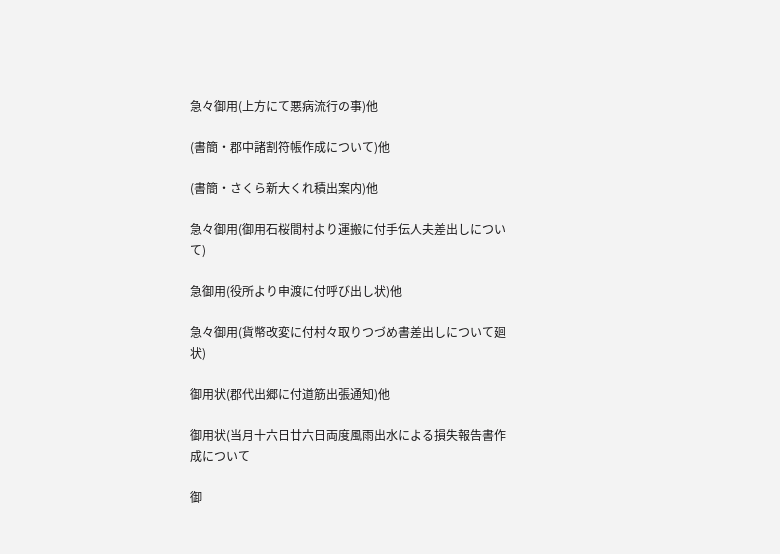急々御用(上方にて悪病流行の事)他

(書簡・郡中諸割符帳作成について)他

(書簡・さくら新大くれ積出案内)他

急々御用(御用石桜間村より運搬に付手伝人夫差出しについて)

急御用(役所より申渡に付呼び出し状)他

急々御用(貨幣改変に付村々取りつづめ書差出しについて廻状)

御用状(郡代出郷に付道筋出張通知)他

御用状(当月十六日廿六日両度風雨出水による損失報告書作成について

御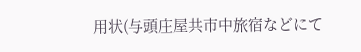用状(与頭庄屋共市中旅宿などにて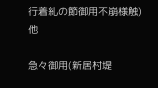行着糺の節御用不崩様触)他

急々御用(新居村堤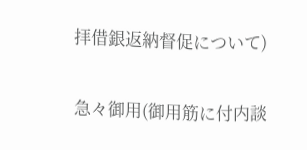拝借銀返納督促について)

急々御用(御用筋に付内談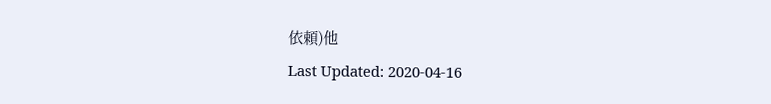依頼)他
Last Updated: 2020-04-16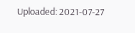Uploaded: 2021-07-27